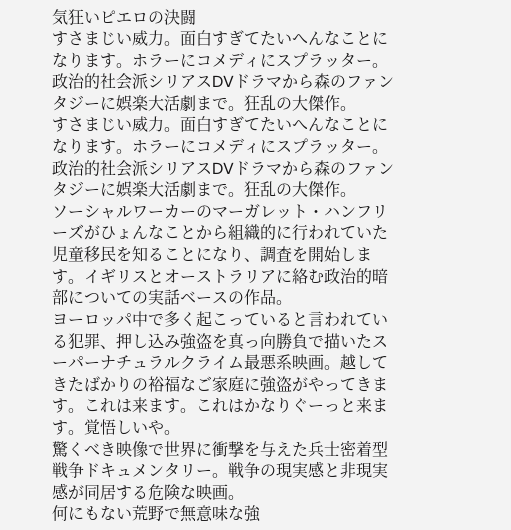気狂いピエロの決闘
すさまじい威力。面白すぎてたいへんなことになります。ホラーにコメディにスプラッター。政治的社会派シリアスDVドラマから森のファンタジーに娯楽大活劇まで。狂乱の大傑作。
すさまじい威力。面白すぎてたいへんなことになります。ホラーにコメディにスプラッター。政治的社会派シリアスDVドラマから森のファンタジーに娯楽大活劇まで。狂乱の大傑作。
ソーシャルワーカーのマーガレット・ハンフリーズがひょんなことから組織的に行われていた児童移民を知ることになり、調査を開始します。イギリスとオーストラリアに絡む政治的暗部についての実話ベースの作品。
ヨーロッパ中で多く起こっていると言われている犯罪、押し込み強盗を真っ向勝負で描いたスーパーナチュラルクライム最悪系映画。越してきたばかりの裕福なご家庭に強盗がやってきます。これは来ます。これはかなりぐーっと来ます。覚悟しいや。
驚くべき映像で世界に衝撃を与えた兵士密着型戦争ドキュメンタリー。戦争の現実感と非現実感が同居する危険な映画。
何にもない荒野で無意味な強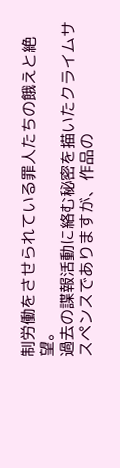制労働をさせられている罪人たちの餓えと絶望。
過去の諜報活動に絡む秘密を描いたクライムサスペンスでありますが、作品の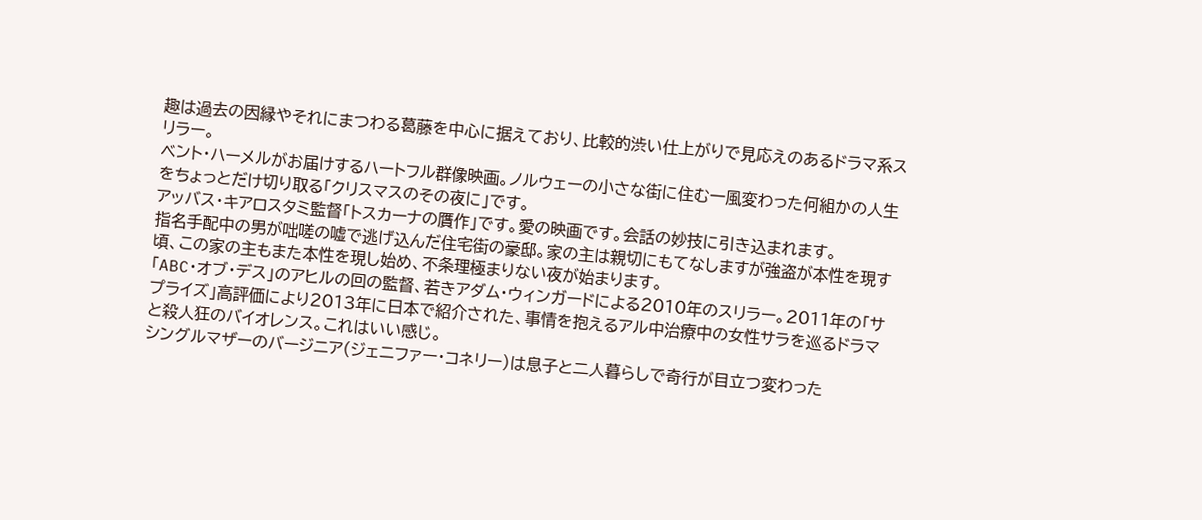趣は過去の因縁やそれにまつわる葛藤を中心に据えており、比較的渋い仕上がりで見応えのあるドラマ系スリラー。
ベント・ハーメルがお届けするハートフル群像映画。ノルウェーの小さな街に住む一風変わった何組かの人生をちょっとだけ切り取る「クリスマスのその夜に」です。
アッバス・キアロスタミ監督「トスカーナの贋作」です。愛の映画です。会話の妙技に引き込まれます。
指名手配中の男が咄嗟の嘘で逃げ込んだ住宅街の豪邸。家の主は親切にもてなしますが強盗が本性を現す頃、この家の主もまた本性を現し始め、不条理極まりない夜が始まります。
「ABC・オブ・デス」のアヒルの回の監督、若きアダム・ウィンガードによる2010年のスリラー。2011年の「サプライズ」高評価により2013年に日本で紹介された、事情を抱えるアル中治療中の女性サラを巡るドラマと殺人狂のバイオレンス。これはいい感じ。
シングルマザーのバージニア(ジェニファー・コネリー)は息子と二人暮らしで奇行が目立つ変わった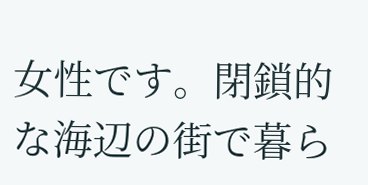女性です。閉鎖的な海辺の街で暮ら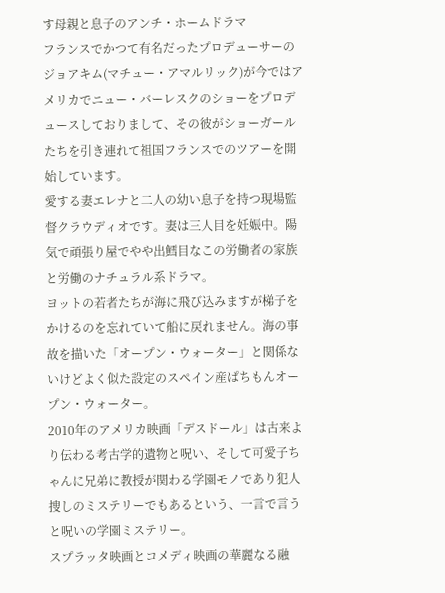す母親と息子のアンチ・ホームドラマ
フランスでかつて有名だったプロデューサーのジョアキム(マチュー・アマルリック)が今ではアメリカでニュー・バーレスクのショーをプロデュースしておりまして、その彼がショーガールたちを引き連れて祖国フランスでのツアーを開始しています。
愛する妻エレナと二人の幼い息子を持つ現場監督クラウディオです。妻は三人目を妊娠中。陽気で頑張り屋でやや出鱈目なこの労働者の家族と労働のナチュラル系ドラマ。
ヨットの若者たちが海に飛び込みますが梯子をかけるのを忘れていて船に戻れません。海の事故を描いた「オープン・ウォーター」と関係ないけどよく似た設定のスペイン産ぱちもんオープン・ウォーター。
2010年のアメリカ映画「デスドール」は古来より伝わる考古学的遺物と呪い、そして可愛子ちゃんに兄弟に教授が関わる学園モノであり犯人捜しのミステリーでもあるという、一言で言うと呪いの学園ミステリー。
スプラッタ映画とコメディ映画の華麗なる融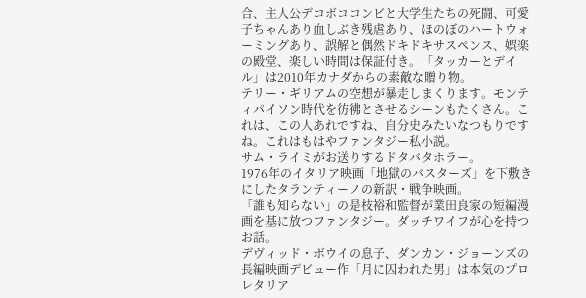合、主人公デコボココンビと大学生たちの死闘、可愛子ちゃんあり血しぶき残虐あり、ほのぼのハートウォーミングあり、誤解と偶然ドキドキサスペンス、娯楽の殿堂、楽しい時間は保証付き。「タッカーとデイル」は2010年カナダからの素敵な贈り物。
テリー・ギリアムの空想が暴走しまくります。モンティパイソン時代を彷彿とさせるシーンもたくさん。これは、この人あれですね、自分史みたいなつもりですね。これはもはやファンタジー私小説。
サム・ライミがお送りするドタバタホラー。
1976年のイタリア映画「地獄のバスターズ」を下敷きにしたタランティーノの新訳・戦争映画。
「誰も知らない」の是枝裕和監督が業田良家の短編漫画を基に放つファンタジー。ダッチワイフが心を持つお話。
デヴィッド・ボウイの息子、ダンカン・ジョーンズの長編映画デビュー作「月に囚われた男」は本気のプロレタリア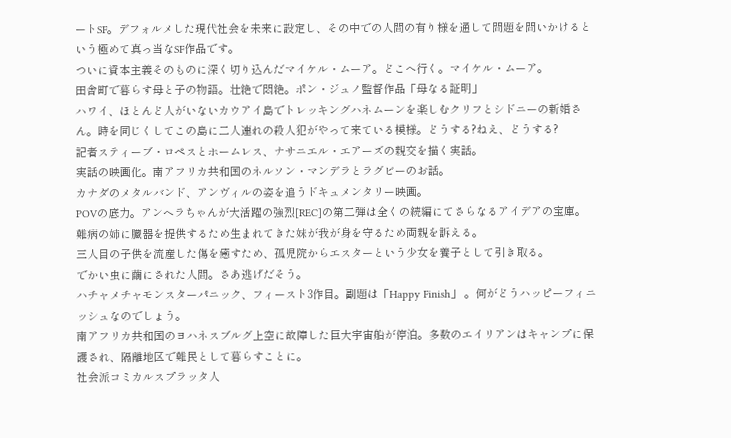ートSF。デフォルメした現代社会を未来に設定し、その中での人間の有り様を通して問題を問いかけるという極めて真っ当なSF作品です。
ついに資本主義そのものに深く切り込んだマイケル・ムーア。どこへ行く。マイケル・ムーア。
田舎町で暮らす母と子の物語。壮絶で悶絶。ポン・ジュノ監督作品「母なる証明」
ハワイ、ほとんど人がいないカウアイ島でトレッキングハネムーンを楽しむクリフとシドニーの新婚さん。時を同じくしてこの島に二人連れの殺人犯がやって来ている模様。どうする?ねえ、どうする?
記者スティーブ・ロペスとホームレス、ナサニエル・エアーズの親交を描く実話。
実話の映画化。南アフリカ共和国のネルソン・マンデラとラグビーのお話。
カナダのメタルバンド、アンヴィルの姿を追うドキュメンタリー映画。
POVの底力。アンヘラちゃんが大活躍の強烈[REC]の第二弾は全くの続編にてさらなるアイデアの宝庫。
難病の姉に臓器を提供するため生まれてきた妹が我が身を守るため両親を訴える。
三人目の子供を流産した傷を癒すため、孤児院からエスターという少女を養子として引き取る。
でかい虫に繭にされた人間。さあ逃げだそう。
ハチャメチャモンスターパニック、フィースト3作目。副題は「Happy Finish」 。何がどうハッピーフィニッシュなのでしょう。
南アフリカ共和国のヨハネスブルグ上空に故障した巨大宇宙船が停泊。多数のエイリアンはキャンプに保護され、隔離地区で難民として暮らすことに。
社会派コミカルスプラッタ人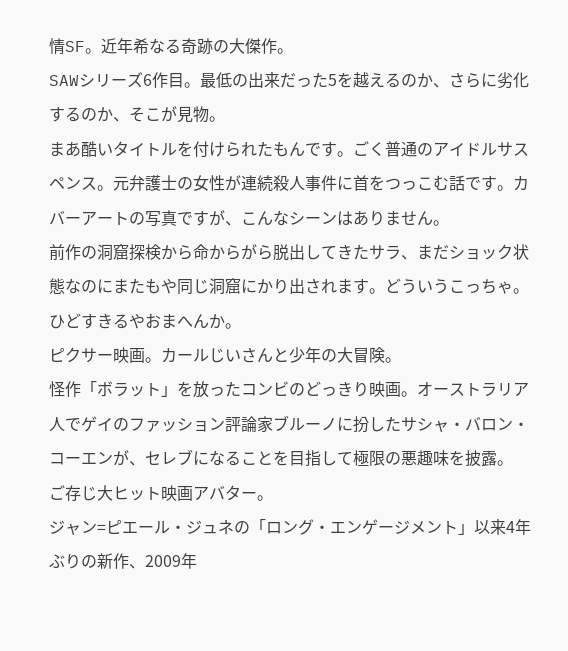情SF。近年希なる奇跡の大傑作。
SAWシリーズ6作目。最低の出来だった5を越えるのか、さらに劣化するのか、そこが見物。
まあ酷いタイトルを付けられたもんです。ごく普通のアイドルサスペンス。元弁護士の女性が連続殺人事件に首をつっこむ話です。カバーアートの写真ですが、こんなシーンはありません。
前作の洞窟探検から命からがら脱出してきたサラ、まだショック状態なのにまたもや同じ洞窟にかり出されます。どういうこっちゃ。ひどすきるやおまへんか。
ピクサー映画。カールじいさんと少年の大冒険。
怪作「ボラット」を放ったコンビのどっきり映画。オーストラリア人でゲイのファッション評論家ブルーノに扮したサシャ・バロン・コーエンが、セレブになることを目指して極限の悪趣味を披露。
ご存じ大ヒット映画アバター。
ジャン=ピエール・ジュネの「ロング・エンゲージメント」以来4年ぶりの新作、2009年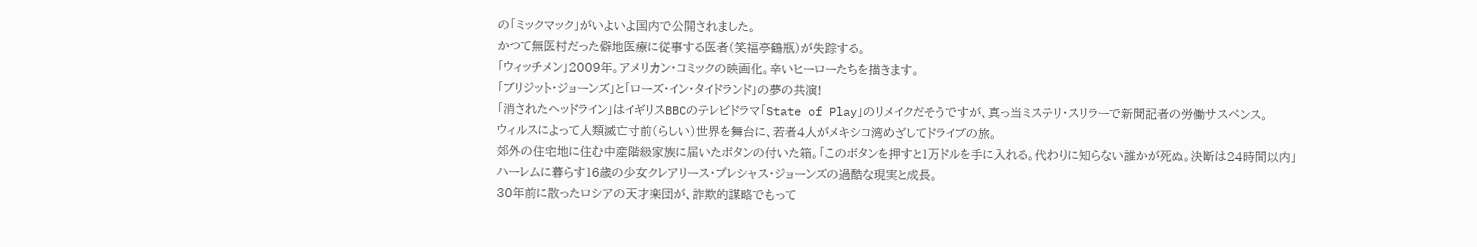の「ミックマック」がいよいよ国内で公開されました。
かつて無医村だった僻地医療に従事する医者(笑福亭鶴瓶)が失踪する。
「ウィッチメン」2009年。アメリカン・コミックの映画化。辛いヒーローたちを描きます。
「ブリジット・ジョーンズ」と「ローズ・イン・タイドランド」の夢の共演!
「消されたヘッドライン」はイギリスBBCのテレビドラマ「State of Play」のリメイクだそうですが、真っ当ミステリ・スリラーで新聞記者の労働サスペンス。
ウィルスによって人類滅亡寸前(らしい)世界を舞台に、若者4人がメキシコ湾めざしてドライブの旅。
郊外の住宅地に住む中産階級家族に届いたボタンの付いた箱。「このボタンを押すと1万ドルを手に入れる。代わりに知らない誰かが死ぬ。決断は24時間以内」
ハーレムに暮らす16歳の少女クレアリース・プレシャス・ジョーンズの過酷な現実と成長。
30年前に散ったロシアの天才楽団が、詐欺的謀略でもって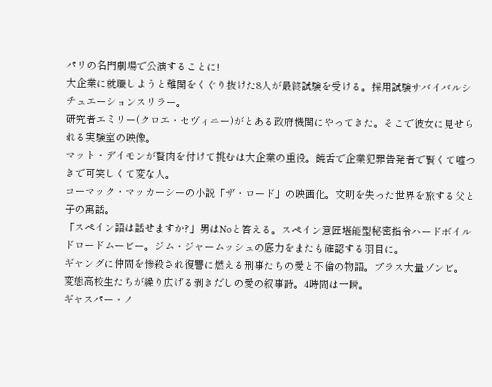パリの名門劇場で公演することに!
大企業に就職しようと難関をくぐり抜けた8人が最終試験を受ける。採用試験サバイバルシチュエーションスリラー。
研究者エミリー(クロエ・セヴィニー)がとある政府機関にやってきた。そこで彼女に見せられる実験室の映像。
マット・デイモンが贅肉を付けて挑むは大企業の重役。饒舌で企業犯罪告発者で賢くて嘘つきで可笑しくて変な人。
コーマック・マッカーシーの小説「ザ・ロード」の映画化。文明を失った世界を旅する父と子の寓話。
「スペイン語は話せますか?」男はNoと答える。スペイン意匠堪能型秘密指令ハードボイルドロードムービー。ジム・ジャームッシュの底力をまたも確認する羽目に。
ギャングに仲間を惨殺され復讐に燃える刑事たちの愛と不倫の物語。プラス大量ゾンビ。
変態高校生たちが繰り広げる剥きだしの愛の叙事詩。4時間は一瞬。
ギャスパー・ノ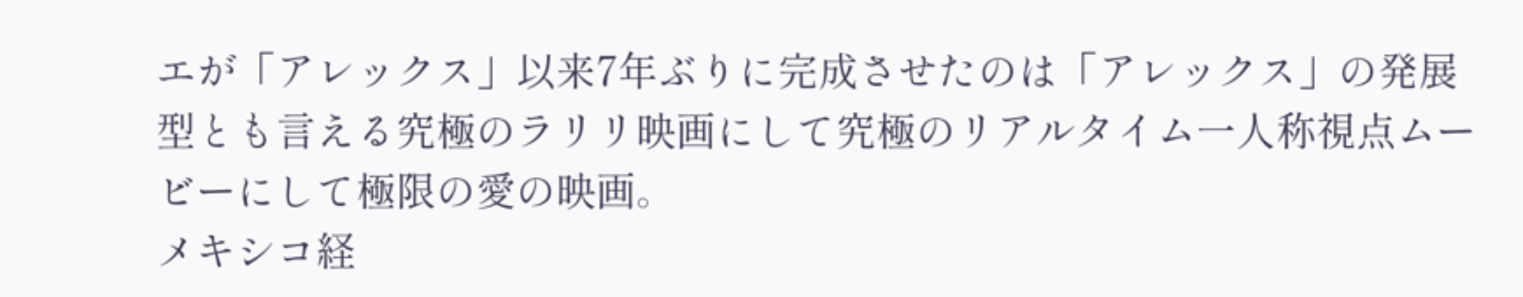エが「アレックス」以来7年ぶりに完成させたのは「アレックス」の発展型とも言える究極のラリリ映画にして究極のリアルタイム一人称視点ムービーにして極限の愛の映画。
メキシコ経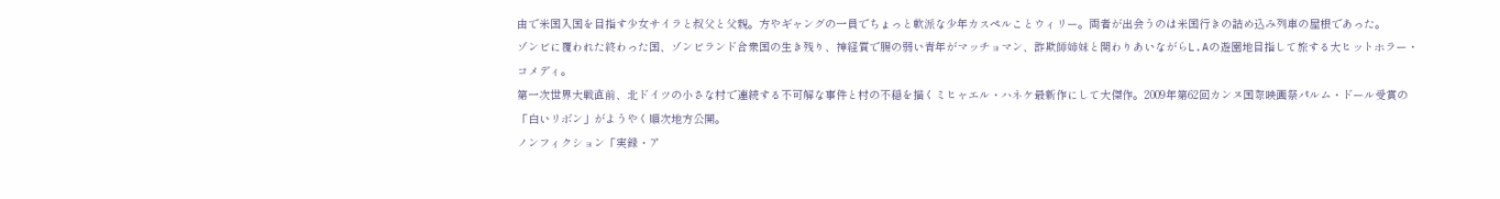由で米国入国を目指す少女サイラと叔父と父親。方やギャングの一員でちょっと軟派な少年カスペルことウィリー。両者が出会うのは米国行きの詰め込み列車の屋根であった。
ゾンビに覆われた終わった国、ゾンビランド合衆国の生き残り、神経質で腸の弱い青年がマッチョマン、詐欺師姉妹と関わりあいながらL.Aの遊園地目指して旅する大ヒットホラー・コメディ。
第一次世界大戦直前、北ドイツの小さな村で連続する不可解な事件と村の不穏を描くミヒャエル・ハネケ最新作にして大傑作。2009年第62回カンヌ国際映画祭パルム・ドール受賞の「白いリボン」がようやく順次地方公開。
ノンフィクション「実録・ア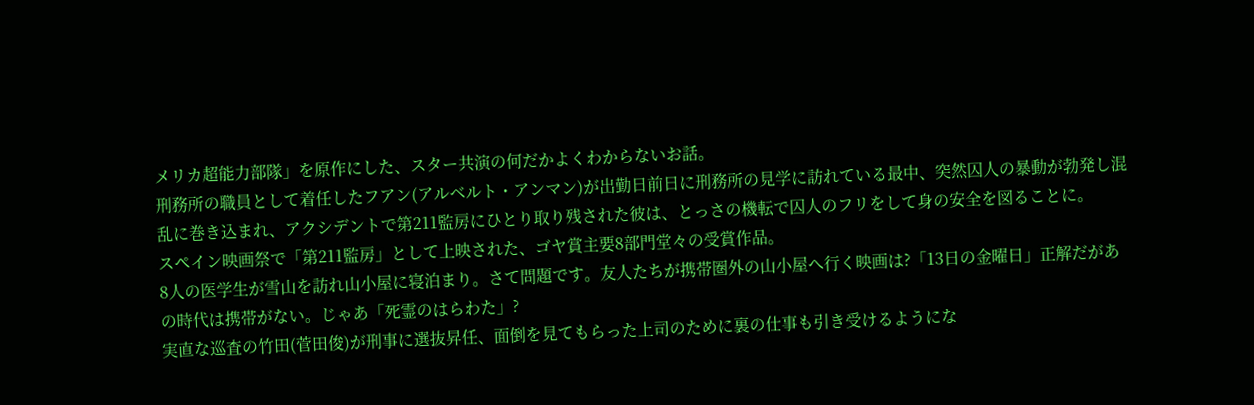メリカ超能力部隊」を原作にした、スター共演の何だかよくわからないお話。
刑務所の職員として着任したフアン(アルベルト・アンマン)が出勤日前日に刑務所の見学に訪れている最中、突然囚人の暴動が勃発し混乱に巻き込まれ、アクシデントで第211監房にひとり取り残された彼は、とっさの機転で囚人のフリをして身の安全を図ることに。
スペイン映画祭で「第211監房」として上映された、ゴヤ賞主要8部門堂々の受賞作品。
8人の医学生が雪山を訪れ山小屋に寝泊まり。さて問題です。友人たちが携帯圏外の山小屋へ行く映画は?「13日の金曜日」正解だがあの時代は携帯がない。じゃあ「死霊のはらわた」?
実直な巡査の竹田(菅田俊)が刑事に選抜昇任、面倒を見てもらった上司のために裏の仕事も引き受けるようにな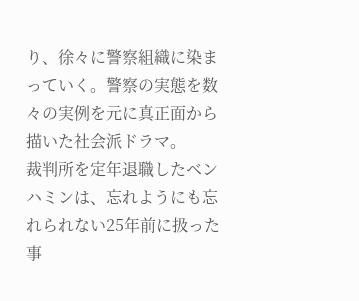り、徐々に警察組織に染まっていく。警察の実態を数々の実例を元に真正面から描いた社会派ドラマ。
裁判所を定年退職したベンハミンは、忘れようにも忘れられない25年前に扱った事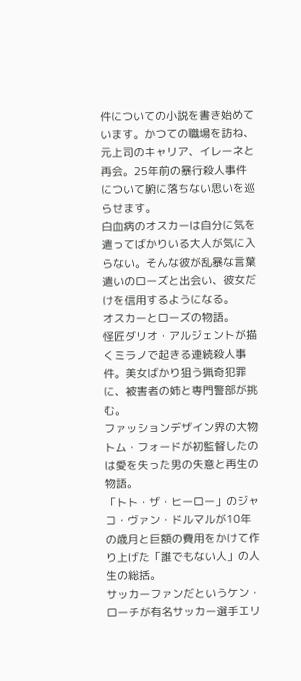件についての小説を書き始めています。かつての職場を訪ね、元上司のキャリア、イレーネと再会。25年前の暴行殺人事件について腑に落ちない思いを巡らせます。
白血病のオスカーは自分に気を遣ってばかりいる大人が気に入らない。そんな彼が乱暴な言葉遣いのローズと出会い、彼女だけを信用するようになる。
オスカーとローズの物語。
怪匠ダリオ・アルジェントが描くミラノで起きる連続殺人事件。美女ばかり狙う猟奇犯罪に、被害者の姉と専門警部が挑む。
ファッションデザイン界の大物トム・フォードが初監督したのは愛を失った男の失意と再生の物語。
「トト・ザ・ヒーロー」のジャコ・ヴァン・ドルマルが10年の歳月と巨額の費用をかけて作り上げた「誰でもない人」の人生の総括。
サッカーファンだというケン・ローチが有名サッカー選手エリ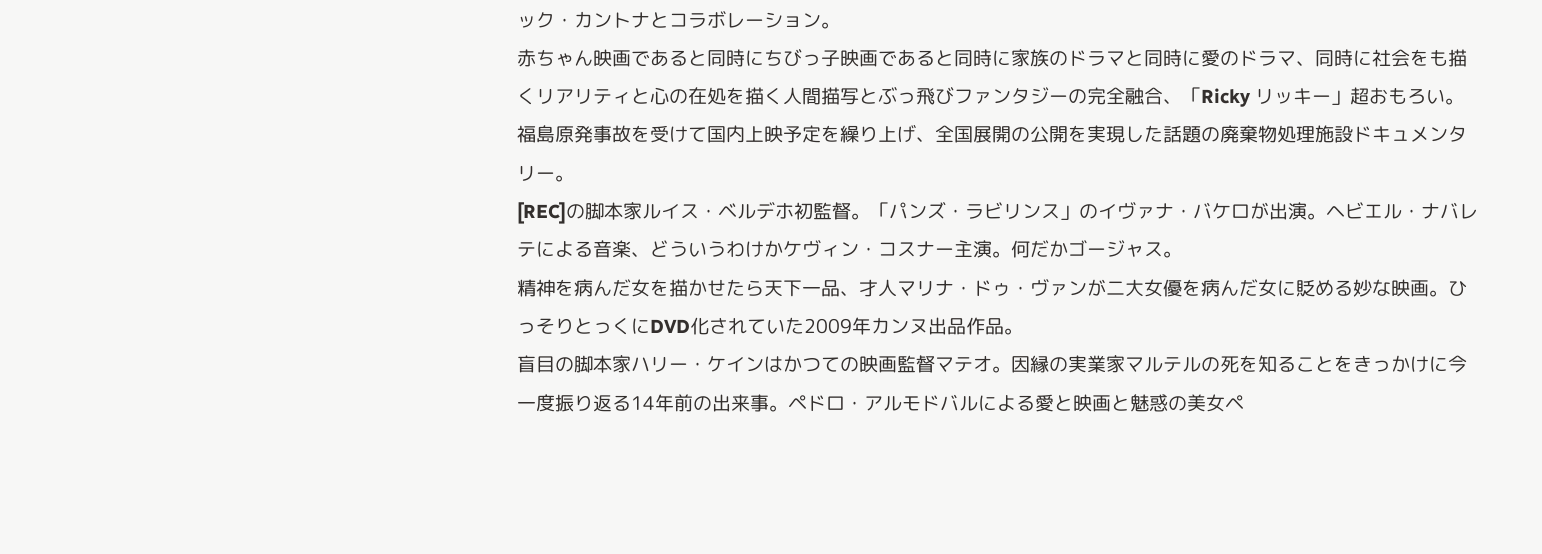ック・カントナとコラボレーション。
赤ちゃん映画であると同時にちびっ子映画であると同時に家族のドラマと同時に愛のドラマ、同時に社会をも描くリアリティと心の在処を描く人間描写とぶっ飛びファンタジーの完全融合、「Ricky リッキー」超おもろい。
福島原発事故を受けて国内上映予定を繰り上げ、全国展開の公開を実現した話題の廃棄物処理施設ドキュメンタリー。
[REC]の脚本家ルイス・ベルデホ初監督。「パンズ・ラビリンス」のイヴァナ・バケロが出演。ヘビエル・ナバレテによる音楽、どういうわけかケヴィン・コスナー主演。何だかゴージャス。
精神を病んだ女を描かせたら天下一品、才人マリナ・ドゥ・ヴァンが二大女優を病んだ女に貶める妙な映画。ひっそりとっくにDVD化されていた2009年カンヌ出品作品。
盲目の脚本家ハリー・ケインはかつての映画監督マテオ。因縁の実業家マルテルの死を知ることをきっかけに今一度振り返る14年前の出来事。ペドロ・アルモドバルによる愛と映画と魅惑の美女ペ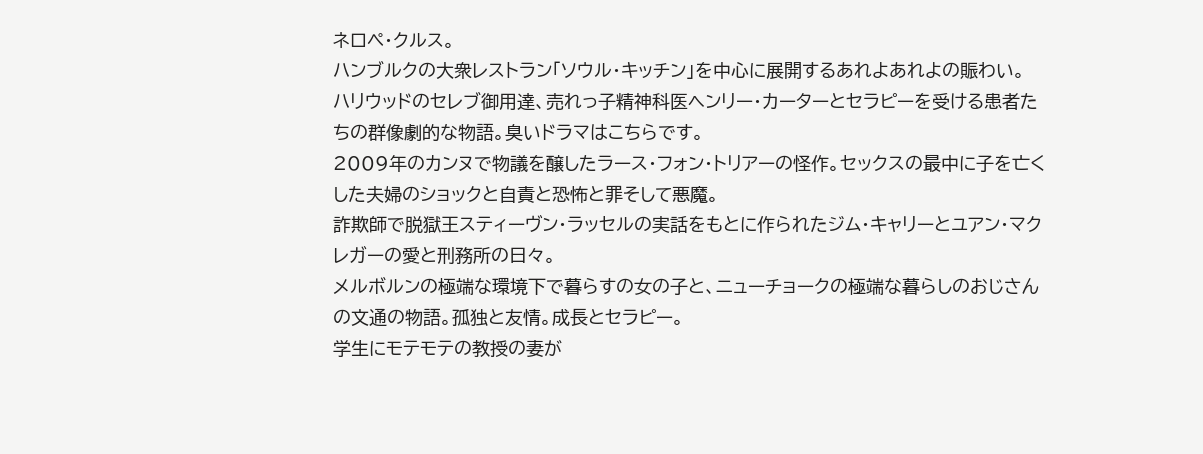ネロペ・クルス。
ハンブルクの大衆レストラン「ソウル・キッチン」を中心に展開するあれよあれよの賑わい。
ハリウッドのセレブ御用達、売れっ子精神科医ヘンリー・カーターとセラピーを受ける患者たちの群像劇的な物語。臭いドラマはこちらです。
2009年のカンヌで物議を醸したラース・フォン・トリアーの怪作。セックスの最中に子を亡くした夫婦のショックと自責と恐怖と罪そして悪魔。
詐欺師で脱獄王スティーヴン・ラッセルの実話をもとに作られたジム・キャリーとユアン・マクレガーの愛と刑務所の日々。
メルボルンの極端な環境下で暮らすの女の子と、ニューチョークの極端な暮らしのおじさんの文通の物語。孤独と友情。成長とセラピー。
学生にモテモテの教授の妻が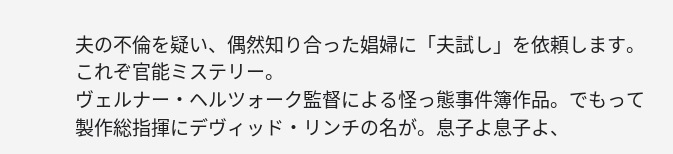夫の不倫を疑い、偶然知り合った娼婦に「夫試し」を依頼します。これぞ官能ミステリー。
ヴェルナー・ヘルツォーク監督による怪っ態事件簿作品。でもって製作総指揮にデヴィッド・リンチの名が。息子よ息子よ、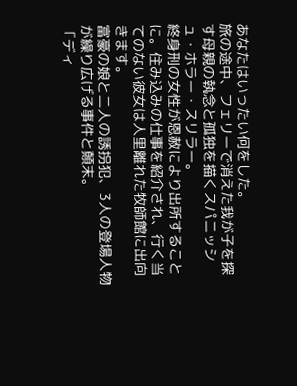あなたはいったい何をした。
旅の途中、フェリーで消えた我が子を探す母親の執念と孤独を描くスパニッシュ・ホラー・スリラー。
終身刑の女性が恩赦により出所することに。住み込みの仕事を紹介され、行く当てのない彼女は人里離れた牧師館に出向きます。
富豪の娘と二人の誘拐犯、3人の登場人物が繰り広げる事件と顛末。
「ディ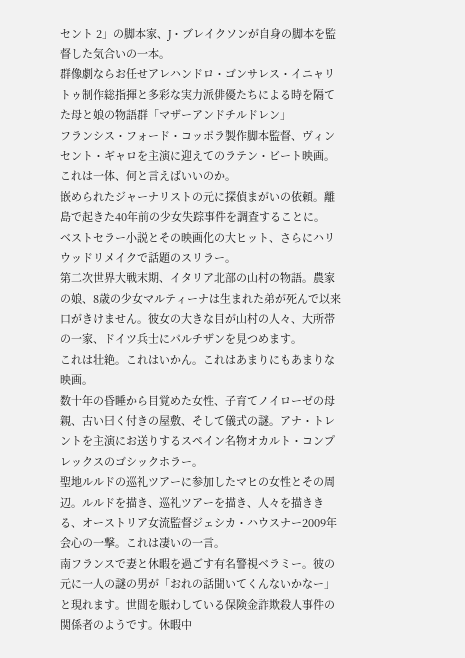セント 2」の脚本家、J・ブレイクソンが自身の脚本を監督した気合いの一本。
群像劇ならお任せアレハンドロ・ゴンサレス・イニャリトゥ制作総指揮と多彩な実力派俳優たちによる時を隔てた母と娘の物語群「マザーアンドチルドレン」
フランシス・フォード・コッポラ製作脚本監督、ヴィンセント・ギャロを主演に迎えてのラテン・ビート映画。これは一体、何と言えばいいのか。
嵌められたジャーナリストの元に探偵まがいの依頼。離島で起きた40年前の少女失踪事件を調査することに。
ベストセラー小説とその映画化の大ヒット、さらにハリウッドリメイクで話題のスリラー。
第二次世界大戦末期、イタリア北部の山村の物語。農家の娘、8歳の少女マルティーナは生まれた弟が死んで以来口がきけません。彼女の大きな目が山村の人々、大所帯の一家、ドイツ兵士にパルチザンを見つめます。
これは壮絶。これはいかん。これはあまりにもあまりな映画。
数十年の昏睡から目覚めた女性、子育てノイローゼの母親、古い曰く付きの屋敷、そして儀式の謎。アナ・トレントを主演にお送りするスペイン名物オカルト・コンプレックスのゴシックホラー。
聖地ルルドの巡礼ツアーに参加したマヒの女性とその周辺。ルルドを描き、巡礼ツアーを描き、人々を描ききる、オーストリア女流監督ジェシカ・ハウスナー2009年会心の一撃。これは凄いの一言。
南フランスで妻と休暇を過ごす有名警視ベラミー。彼の元に一人の謎の男が「おれの話聞いてくんないかなー」と現れます。世間を賑わしている保険金詐欺殺人事件の関係者のようです。休暇中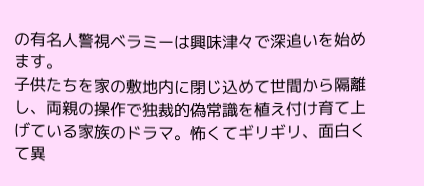の有名人警視ベラミーは興味津々で深追いを始めます。
子供たちを家の敷地内に閉じ込めて世間から隔離し、両親の操作で独裁的偽常識を植え付け育て上げている家族のドラマ。怖くてギリギリ、面白くて異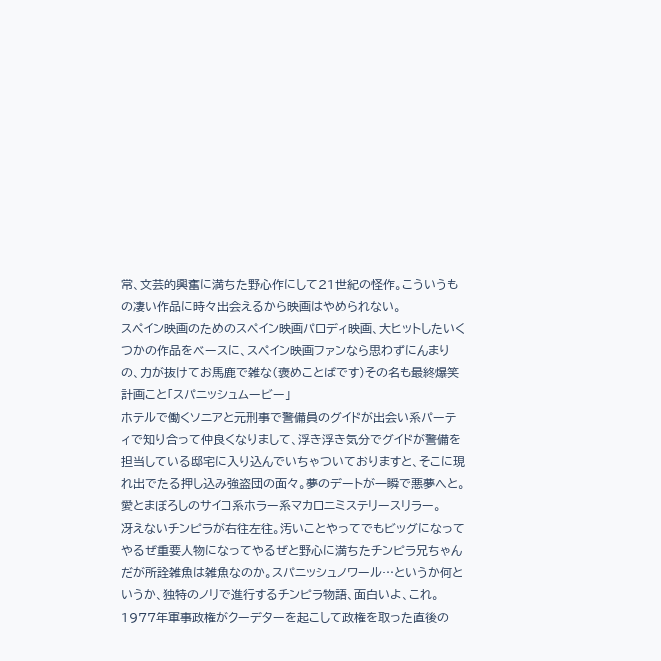常、文芸的興奮に満ちた野心作にして21世紀の怪作。こういうもの凄い作品に時々出会えるから映画はやめられない。
スペイン映画のためのスペイン映画パロディ映画、大ヒットしたいくつかの作品をベースに、スペイン映画ファンなら思わずにんまりの、力が抜けてお馬鹿で雑な(褒めことばです)その名も最終爆笑計画こと「スパニッシュムービー」
ホテルで働くソニアと元刑事で警備員のグイドが出会い系パーティで知り合って仲良くなりまして、浮き浮き気分でグイドが警備を担当している邸宅に入り込んでいちゃついておりますと、そこに現れ出でたる押し込み強盗団の面々。夢のデートが一瞬で悪夢へと。愛とまぼろしのサイコ系ホラー系マカロニミステリースリラー。
冴えないチンピラが右往左往。汚いことやってでもビッグになってやるぜ重要人物になってやるぜと野心に満ちたチンピラ兄ちゃんだが所詮雑魚は雑魚なのか。スパニッシュノワール…というか何というか、独特のノリで進行するチンピラ物語、面白いよ、これ。
1977年軍事政権がクーデターを起こして政権を取った直後の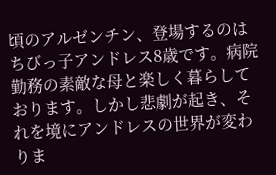頃のアルゼンチン、登場するのはちびっ子アンドレス8歳です。病院勤務の素敵な母と楽しく暮らしております。しかし悲劇が起き、それを境にアンドレスの世界が変わりま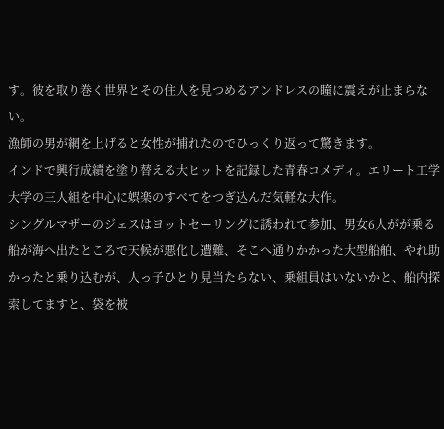す。彼を取り巻く世界とその住人を見つめるアンドレスの瞳に震えが止まらない。
漁師の男が網を上げると女性が捕れたのでひっくり返って驚きます。
インドで興行成績を塗り替える大ヒットを記録した青春コメディ。エリート工学大学の三人組を中心に娯楽のすべてをつぎ込んだ気軽な大作。
シングルマザーのジェスはヨットセーリングに誘われて参加、男女6人がが乗る船が海へ出たところで天候が悪化し遭難、そこへ通りかかった大型船舶、やれ助かったと乗り込むが、人っ子ひとり見当たらない、乗組員はいないかと、船内探索してますと、袋を被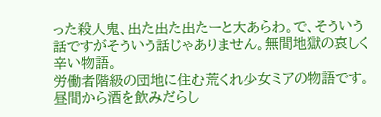った殺人鬼、出た出た出たーと大あらわ。で、そういう話ですがそういう話じゃありません。無間地獄の哀しく辛い物語。
労働者階級の団地に住む荒くれ少女ミアの物語です。昼間から酒を飲みだらし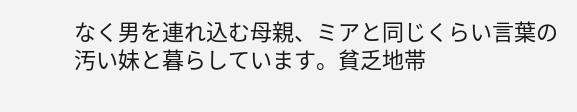なく男を連れ込む母親、ミアと同じくらい言葉の汚い妹と暮らしています。貧乏地帯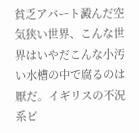貧乏アパート澱んだ空気狭い世界、こんな世界はいやだこんな小汚い水槽の中で腐るのは厭だ。イギリスの不況系ピ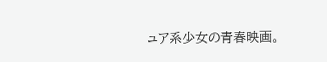ュア系少女の青春映画。